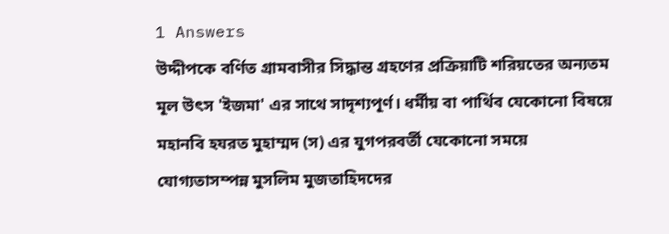1 Answers
উদ্দীপকে বর্ণিত গ্রামবাসীর সিদ্ধান্ত গ্রহণের প্রক্রিয়াটি শরিয়তের অন্যতম মূল উৎস 'ইজমা' এর সাথে সাদৃশ্যপূর্ণ। ধর্মীয় বা পার্থিব যেকোনো বিষয়ে মহানবি হযরত মুহাম্মদ (স) এর যুগপরবর্তী যেকোনো সময়ে যোগ্যতাসম্পন্ন মুসলিম মুজতাহিদদের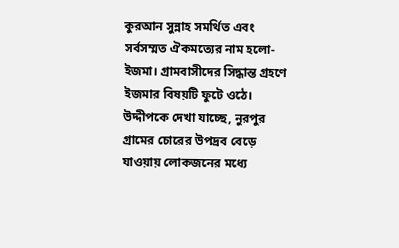কুরআন সুন্নাহ সমর্থিত এবং সর্বসম্মত ঐকমত্যের নাম হলো- ইজমা। গ্রামবাসীদের সিদ্ধান্ত গ্রহণে ইজমার বিষয়টি ফুটে ওঠে।
উদ্দীপকে দেখা যাচ্ছে, নুরপুর গ্রামের চোরের উপদ্রব বেড়ে যাওয়ায় লোকজনের মধ্যে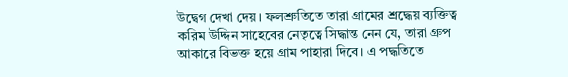উদ্বেগ দেখা দেয়। ফলশ্রুতিতে তারা গ্রামের শ্রদ্ধেয় ব্যক্তিত্ব করিম উদ্দিন সাহেবের নেতৃত্বে সিদ্ধান্ত নেন যে, তারা গ্রুপ আকারে বিভক্ত হয়ে গ্রাম পাহারা দিবে। এ পদ্ধতিতে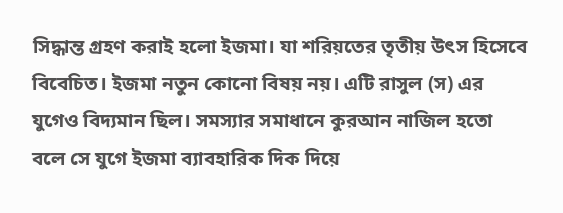সিদ্ধান্ত গ্রহণ করাই হলো ইজমা। যা শরিয়তের তৃতীয় উৎস হিসেবে বিবেচিত। ইজমা নতুন কোনো বিষয় নয়। এটি রাসুল (স) এর যুগেও বিদ্যমান ছিল। সমস্যার সমাধানে কুরআন নাজিল হতো বলে সে যুগে ইজমা ব্যাবহারিক দিক দিয়ে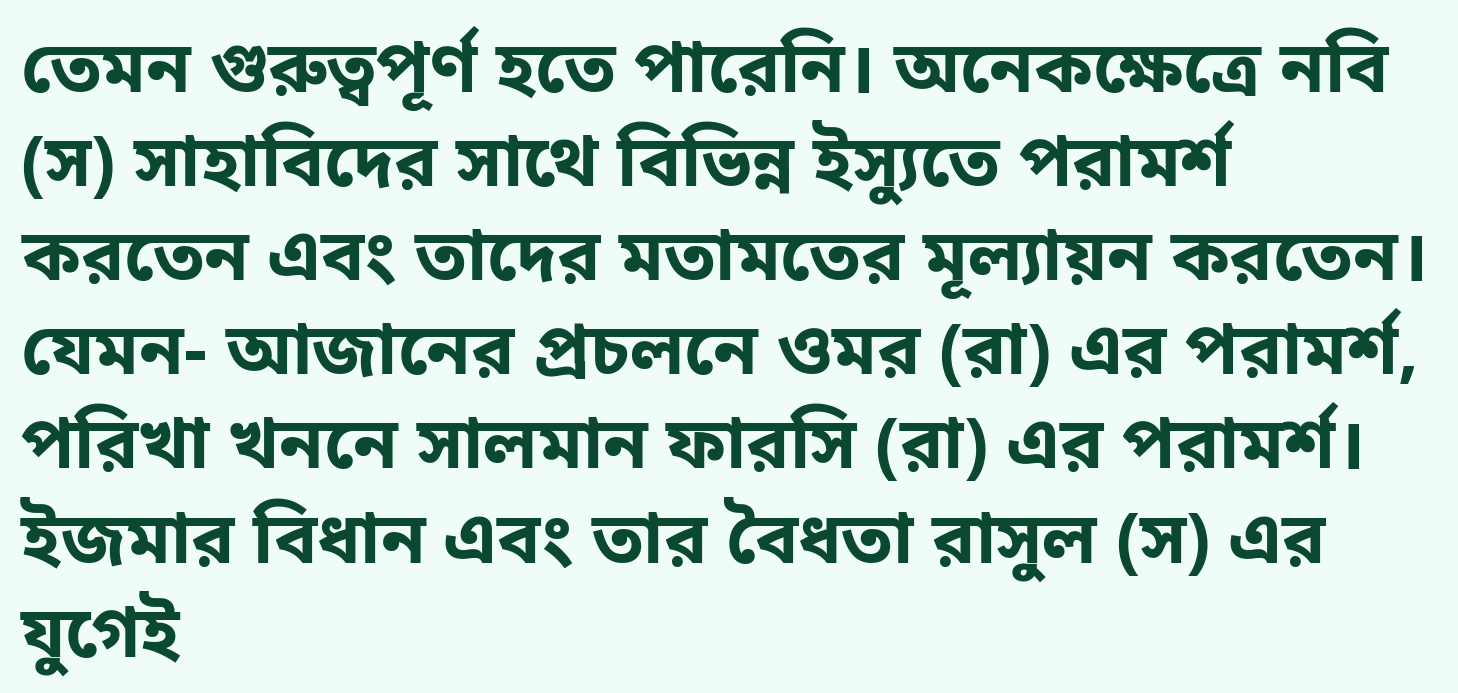তেমন গুরুত্বপূর্ণ হতে পারেনি। অনেকক্ষেত্রে নবি (স) সাহাবিদের সাথে বিভিন্ন ইস্যুতে পরামর্শ করতেন এবং তাদের মতামতের মূল্যায়ন করতেন। যেমন- আজানের প্রচলনে ওমর (রা) এর পরামর্শ, পরিখা খননে সালমান ফারসি (রা) এর পরামর্শ। ইজমার বিধান এবং তার বৈধতা রাসুল (স) এর যুগেই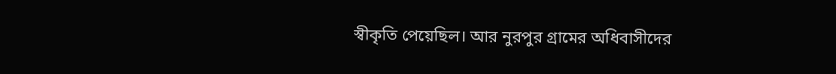স্বীকৃতি পেয়েছিল। আর নুরপুর গ্রামের অধিবাসীদের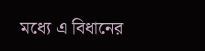মধ্যে এ বিধানের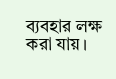ব্যবহার লক্ষ করা যায়।